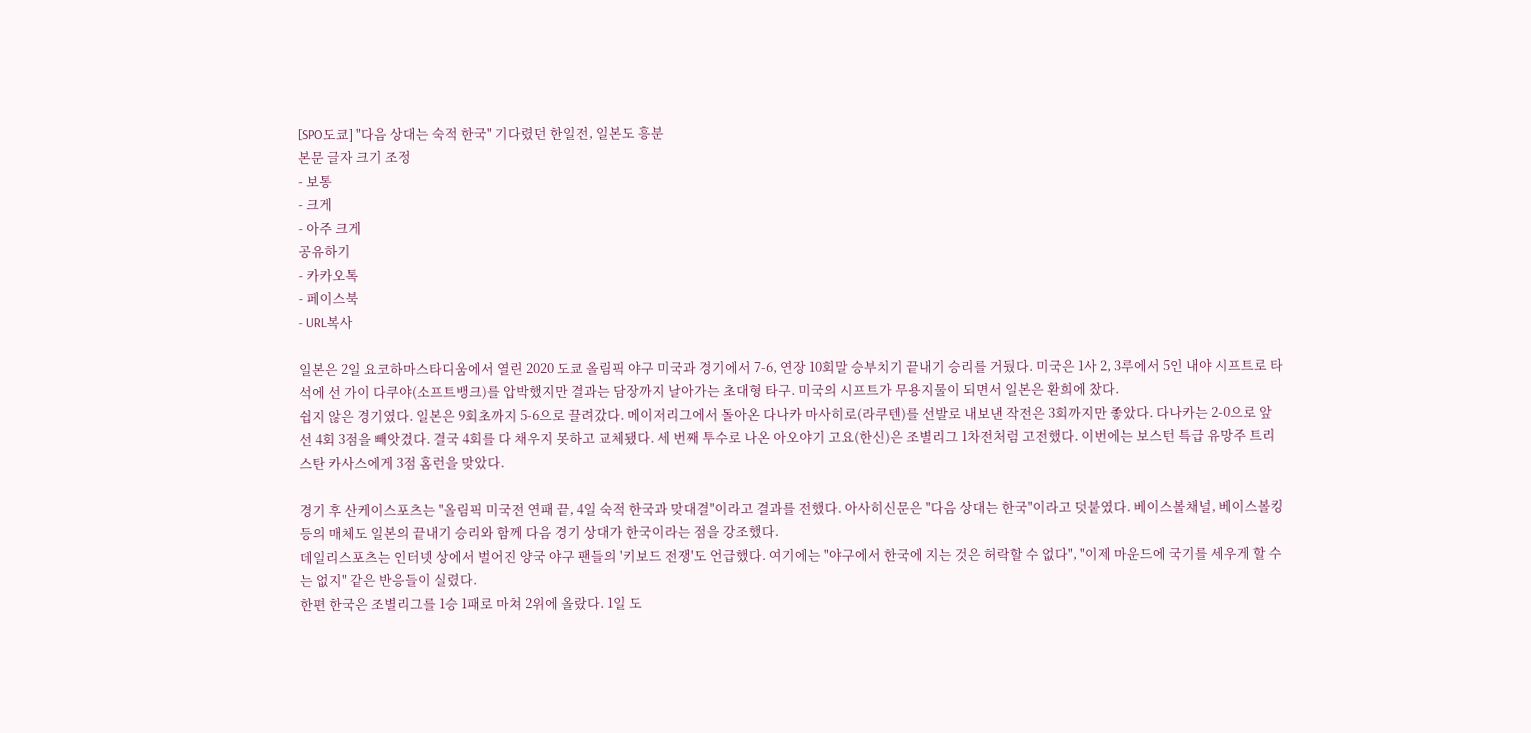[SPO도쿄] "다음 상대는 숙적 한국" 기다렸던 한일전, 일본도 흥분
본문 글자 크기 조정
- 보통
- 크게
- 아주 크게
공유하기
- 카카오톡
- 페이스북
- URL복사

일본은 2일 요코하마스타디움에서 열린 2020 도쿄 올림픽 야구 미국과 경기에서 7-6, 연장 10회말 승부치기 끝내기 승리를 거뒀다. 미국은 1사 2, 3루에서 5인 내야 시프트로 타석에 선 가이 다쿠야(소프트뱅크)를 압박했지만 결과는 담장까지 날아가는 초대형 타구. 미국의 시프트가 무용지물이 되면서 일본은 환희에 찼다.
쉽지 않은 경기였다. 일본은 9회초까지 5-6으로 끌려갔다. 메이저리그에서 돌아온 다나카 마사히로(라쿠텐)를 선발로 내보낸 작전은 3회까지만 좋았다. 다나카는 2-0으로 앞선 4회 3점을 빼앗겼다. 결국 4회를 다 채우지 못하고 교체됐다. 세 번째 투수로 나온 아오야기 고요(한신)은 조별리그 1차전처럼 고전했다. 이번에는 보스턴 특급 유망주 트리스탄 카사스에게 3점 홈런을 맞았다.

경기 후 산케이스포츠는 "올림픽 미국전 연패 끝, 4일 숙적 한국과 맞대결"이라고 결과를 전했다. 아사히신문은 "다음 상대는 한국"이라고 덧붙였다. 베이스볼채널, 베이스볼킹 등의 매체도 일본의 끝내기 승리와 함께 다음 경기 상대가 한국이라는 점을 강조했다.
데일리스포츠는 인터넷 상에서 벌어진 양국 야구 팬들의 '키보드 전쟁'도 언급했다. 여기에는 "야구에서 한국에 지는 것은 허락할 수 없다", "이제 마운드에 국기를 세우게 할 수는 없지" 같은 반응들이 실렸다.
한편 한국은 조별리그를 1승 1패로 마쳐 2위에 올랐다. 1일 도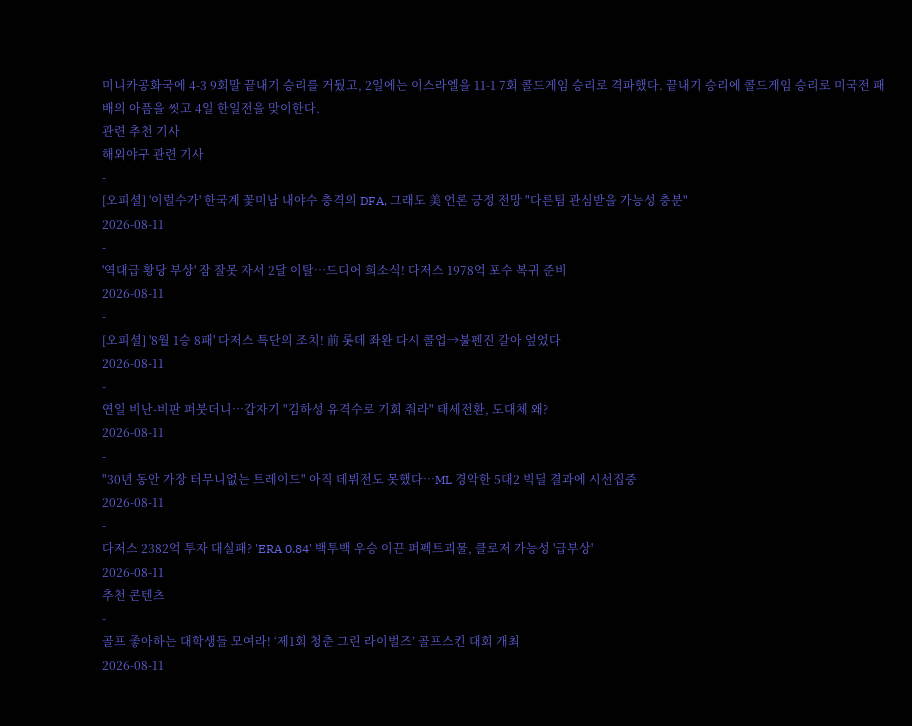미니카공화국에 4-3 9회말 끝내기 승리를 거뒀고, 2일에는 이스라엘을 11-1 7회 콜드게임 승리로 격파했다. 끝내기 승리에 콜드게임 승리로 미국전 패배의 아픔을 씻고 4일 한일전을 맞이한다.
관련 추천 기사
해외야구 관련 기사
-
[오피셜] '이럴수가' 한국계 꽃미남 내야수 충격의 DFA, 그래도 美 언론 긍정 전망 "다른팀 관심받을 가능성 충분"
2026-08-11
-
'역대급 황당 부상' 잠 잘못 자서 2달 이탈…드디어 희소식! 다저스 1978억 포수 복귀 준비
2026-08-11
-
[오피셜] '8월 1승 8패' 다저스 특단의 조치! 前 롯데 좌완 다시 콜업→불펜진 갈아 엎었다
2026-08-11
-
연일 비난-비판 퍼붓더니…갑자기 "김하성 유격수로 기회 줘라" 태세전환, 도대체 왜?
2026-08-11
-
"30년 동안 가장 터무니없는 트레이드" 아직 데뷔전도 못했다…ML 경악한 5대2 빅딜 결과에 시선집중
2026-08-11
-
다저스 2382억 투자 대실패? 'ERA 0.84' 백투백 우승 이끈 퍼펙트괴물, 클로저 가능성 '급부상'
2026-08-11
추천 콘텐츠
-
골프 좋아하는 대학생들 모여라! ‘제1회 청춘 그린 라이벌즈’ 골프스킨 대회 개최
2026-08-11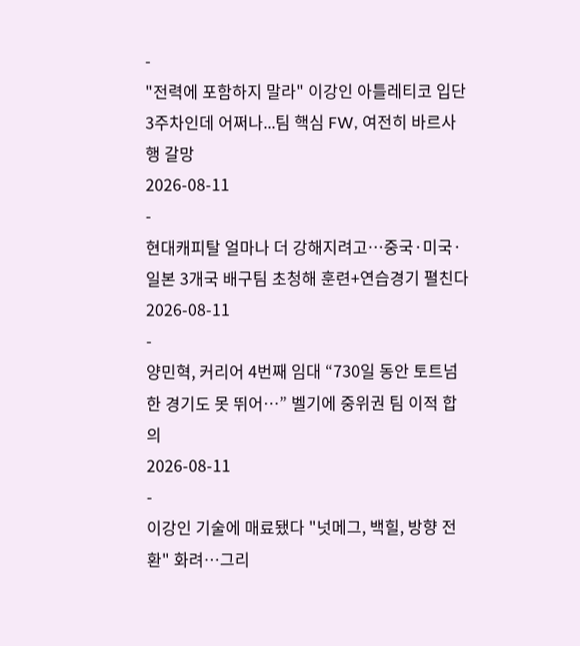-
"전력에 포함하지 말라" 이강인 아틀레티코 입단 3주차인데 어쩌나...팀 핵심 FW, 여전히 바르사행 갈망
2026-08-11
-
현대캐피탈 얼마나 더 강해지려고…중국·미국·일본 3개국 배구팀 초청해 훈련+연습경기 펼친다
2026-08-11
-
양민혁, 커리어 4번째 임대 “730일 동안 토트넘 한 경기도 못 뛰어…” 벨기에 중위권 팀 이적 합의
2026-08-11
-
이강인 기술에 매료됐다 "넛메그, 백힐, 방향 전환" 화려…그리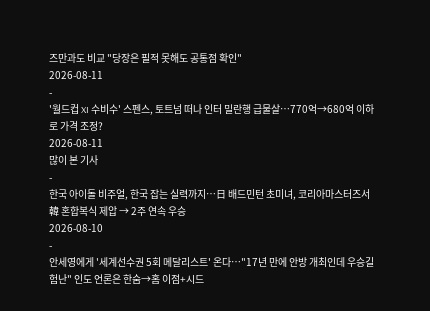즈만과도 비교 "당장은 필적 못해도 공통점 확인"
2026-08-11
-
'월드컵 XI 수비수' 스펜스, 토트넘 떠나 인터 밀란행 급물살…770억→680억 이하로 가격 조정?
2026-08-11
많이 본 기사
-
한국 아이돌 비주얼, 한국 잡는 실력까지…日 배드민턴 초미녀, 코리아마스터즈서 韓 혼합복식 제압 → 2주 연속 우승
2026-08-10
-
안세영에게 '세계선수권 5회 메달리스트' 온다…"17년 만에 안방 개최인데 우승길 험난" 인도 언론은 한숨→홈 이점+시드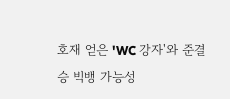호재 얻은 'WC 강자'와 준결승 빅뱅 가능성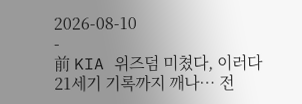2026-08-10
-
前 KIA 위즈덤 미쳤다, 이러다 21세기 기록까지 깨나… 전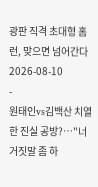광판 직격 초대형 홈런, 맞으면 넘어간다
2026-08-10
-
원태인vs김백산 치열한 진실 공방?…"너 거짓말 좀 하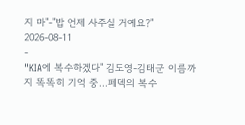지 마"-"밥 언제 사주실 거예요?"
2026-08-11
-
"KIA에 복수하겠다" 김도영-김태군 이름까지 똑똑히 기억 중…페덱의 복수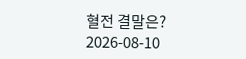혈전 결말은?
2026-08-10